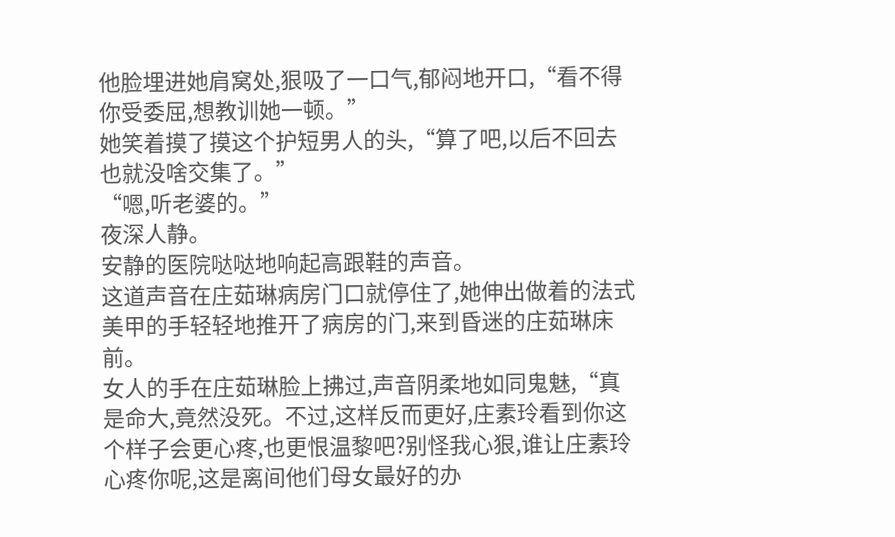他脸埋进她肩窝处,狠吸了一口气,郁闷地开口,“看不得你受委屈,想教训她一顿。”
她笑着摸了摸这个护短男人的头,“算了吧,以后不回去也就没啥交集了。”
“嗯,听老婆的。”
夜深人静。
安静的医院哒哒地响起高跟鞋的声音。
这道声音在庄茹琳病房门口就停住了,她伸出做着的法式美甲的手轻轻地推开了病房的门,来到昏迷的庄茹琳床前。
女人的手在庄茹琳脸上拂过,声音阴柔地如同鬼魅,“真是命大,竟然没死。不过,这样反而更好,庄素玲看到你这个样子会更心疼,也更恨温黎吧?别怪我心狠,谁让庄素玲心疼你呢,这是离间他们母女最好的办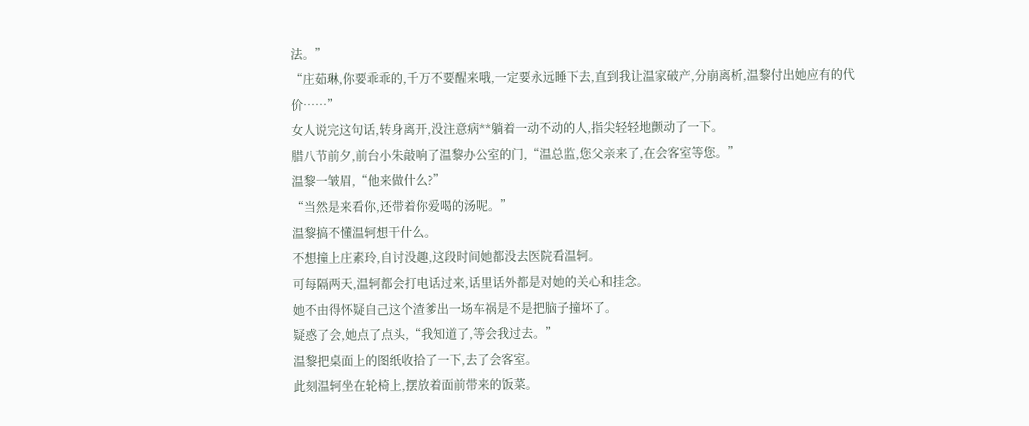法。”
“庄茹琳,你要乖乖的,千万不要醒来哦,一定要永远睡下去,直到我让温家破产,分崩离析,温黎付出她应有的代价……”
女人说完这句话,转身离开,没注意病**躺着一动不动的人,指尖轻轻地颤动了一下。
腊八节前夕,前台小朱敲响了温黎办公室的门,“温总监,您父亲来了,在会客室等您。”
温黎一皱眉,“他来做什么?”
“当然是来看你,还带着你爱喝的汤呢。”
温黎搞不懂温轲想干什么。
不想撞上庄素玲,自讨没趣,这段时间她都没去医院看温轲。
可每隔两天,温轲都会打电话过来,话里话外都是对她的关心和挂念。
她不由得怀疑自己这个渣爹出一场车祸是不是把脑子撞坏了。
疑惑了会,她点了点头,“我知道了,等会我过去。”
温黎把桌面上的图纸收拾了一下,去了会客室。
此刻温轲坐在轮椅上,摆放着面前带来的饭菜。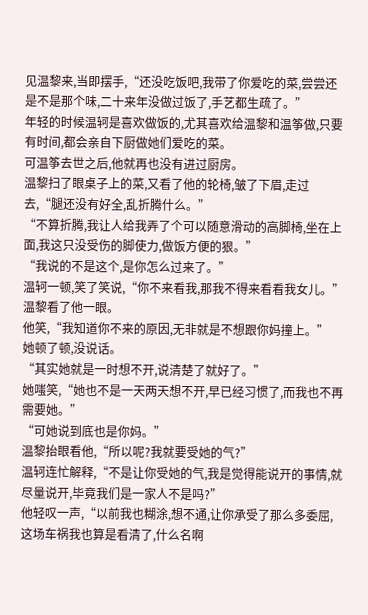见温黎来,当即摆手,“还没吃饭吧,我带了你爱吃的菜,尝尝还是不是那个味,二十来年没做过饭了,手艺都生疏了。”
年轻的时候温轲是喜欢做饭的,尤其喜欢给温黎和温筝做,只要有时间,都会亲自下厨做她们爱吃的菜。
可温筝去世之后,他就再也没有进过厨房。
温黎扫了眼桌子上的菜,又看了他的轮椅,皱了下眉,走过去,“腿还没有好全,乱折腾什么。”
“不算折腾,我让人给我弄了个可以随意滑动的高脚椅,坐在上面,我这只没受伤的脚使力,做饭方便的狠。”
“我说的不是这个,是你怎么过来了。”
温轲一顿,笑了笑说,“你不来看我,那我不得来看看我女儿。”
温黎看了他一眼。
他笑,“我知道你不来的原因,无非就是不想跟你妈撞上。”
她顿了顿,没说话。
“其实她就是一时想不开,说清楚了就好了。”
她嗤笑,“她也不是一天两天想不开,早已经习惯了,而我也不再需要她。”
“可她说到底也是你妈。”
温黎抬眼看他,“所以呢?我就要受她的气?”
温轲连忙解释,“不是让你受她的气,我是觉得能说开的事情,就尽量说开,毕竟我们是一家人不是吗?”
他轻叹一声,“以前我也糊涂,想不通,让你承受了那么多委屈,这场车祸我也算是看清了,什么名啊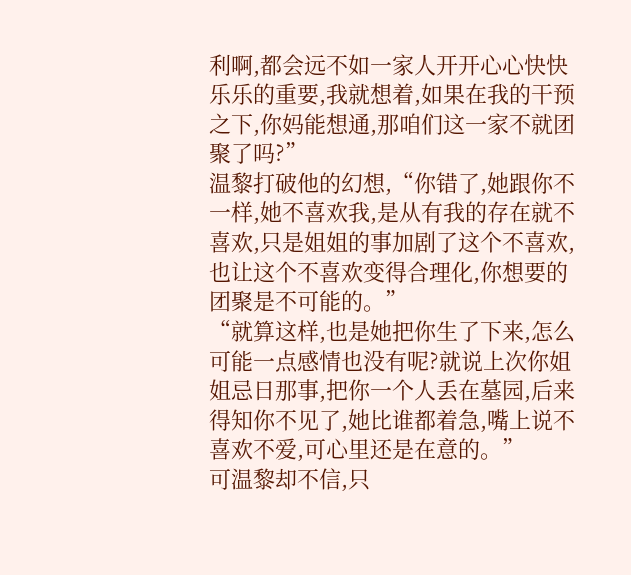利啊,都会远不如一家人开开心心快快乐乐的重要,我就想着,如果在我的干预之下,你妈能想通,那咱们这一家不就团聚了吗?”
温黎打破他的幻想,“你错了,她跟你不一样,她不喜欢我,是从有我的存在就不喜欢,只是姐姐的事加剧了这个不喜欢,也让这个不喜欢变得合理化,你想要的团聚是不可能的。”
“就算这样,也是她把你生了下来,怎么可能一点感情也没有呢?就说上次你姐姐忌日那事,把你一个人丢在墓园,后来得知你不见了,她比谁都着急,嘴上说不喜欢不爱,可心里还是在意的。”
可温黎却不信,只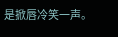是掀唇冷笑一声。